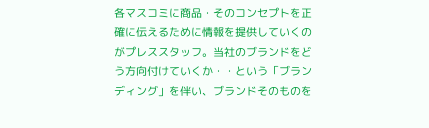各マスコミに商品・そのコンセプトを正確に伝えるために情報を提供していくのがプレススタッフ。当社のブランドをどう方向付けていくか・・という「ブランディング」を伴い、ブランドそのものを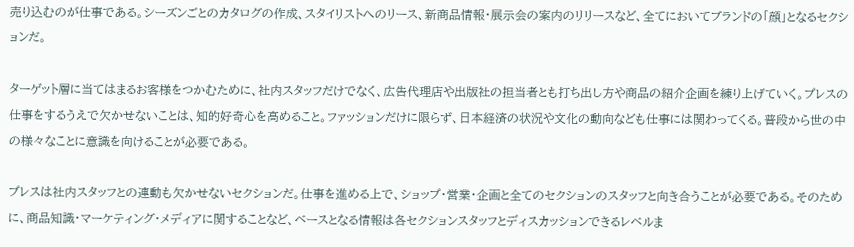売り込むのが仕事である。シーズンごとのカタログの作成、スタイリストへのリース、新商品情報・展示会の案内のリリースなど、全てにおいてブランドの「顔」となるセクションだ。

ターゲット層に当てはまるお客様をつかむために、社内スタッフだけでなく、広告代理店や出版社の担当者とも打ち出し方や商品の紹介企画を練り上げていく。プレスの仕事をするうえで欠かせないことは、知的好奇心を高めること。ファッションだけに限らず、日本経済の状況や文化の動向なども仕事には関わってくる。普段から世の中の様々なことに意識を向けることが必要である。

プレスは社内スタッフとの連動も欠かせないセクションだ。仕事を進める上で、ショップ・営業・企画と全てのセクションのスタッフと向き合うことが必要である。そのために、商品知識・マーケティング・メディアに関することなど、ベースとなる情報は各セクションスタッフとディスカッションできるレベルま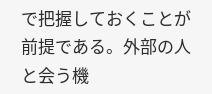で把握しておくことが前提である。外部の人と会う機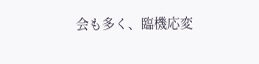会も多く、臨機応変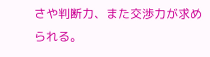さや判断力、また交渉力が求められる。